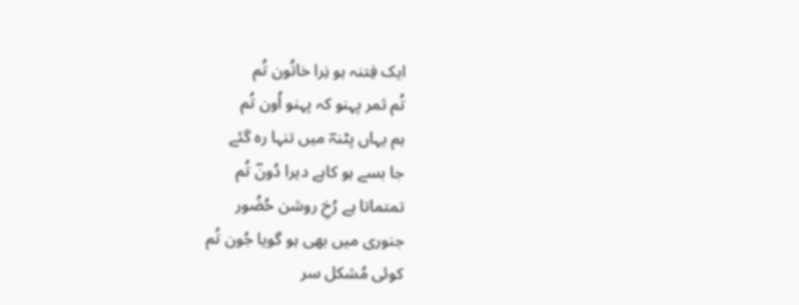ایک فِتنہ ہو نِرا خاتُون تُم
تُم ثمر پہنو کہ پہنو اُون تُم
ہم یہاں پٹنہؔ میں تنہا رہ گئے
جا بسے ہو کاہے دیرا دُونؔ تُم
تمتماتا ہے رُخِ روشن حُضُور
جنوری میں بھی ہو گویا جُون تُم
کوئی مُشکل سر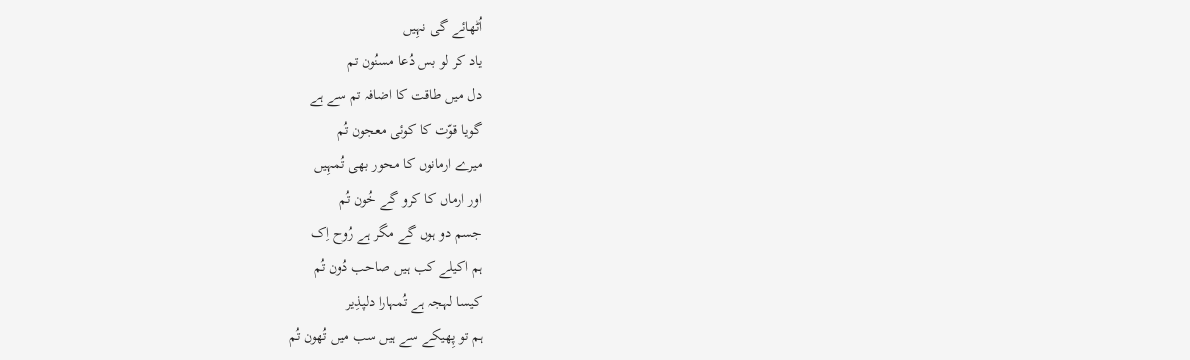اُٹھائے گی نہِیں
یاد کر لو بس دُعا مسنُون تم
دل میں طاقت کا اضافہ تم سے ہے
گویا قوّت کا کوئی معجون تُم
میرے ارمانوں کا محور بھی تُمہِیں
اور ارماں کا کرو گے خُون تُم
جسم دو ہوں گے مگر ہے رُوح اِک
ہم اکیلے کب ہیں صاحب دُون تُم
کیسا لہجہ ہے تُمہارا دلپذِیر
ہم تو پِھیکے سے ہیں سب میں تُھون تُم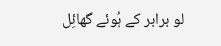لو برابر کے ہُوئے گھائِل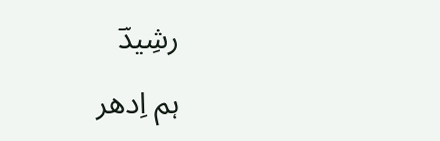رشِیدؔ
ہم اِدھر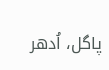پاگل، اُدھر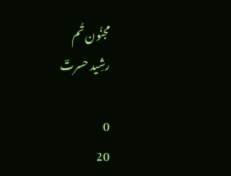مجنُون تُم
رشِید حسرتؔ

0
20